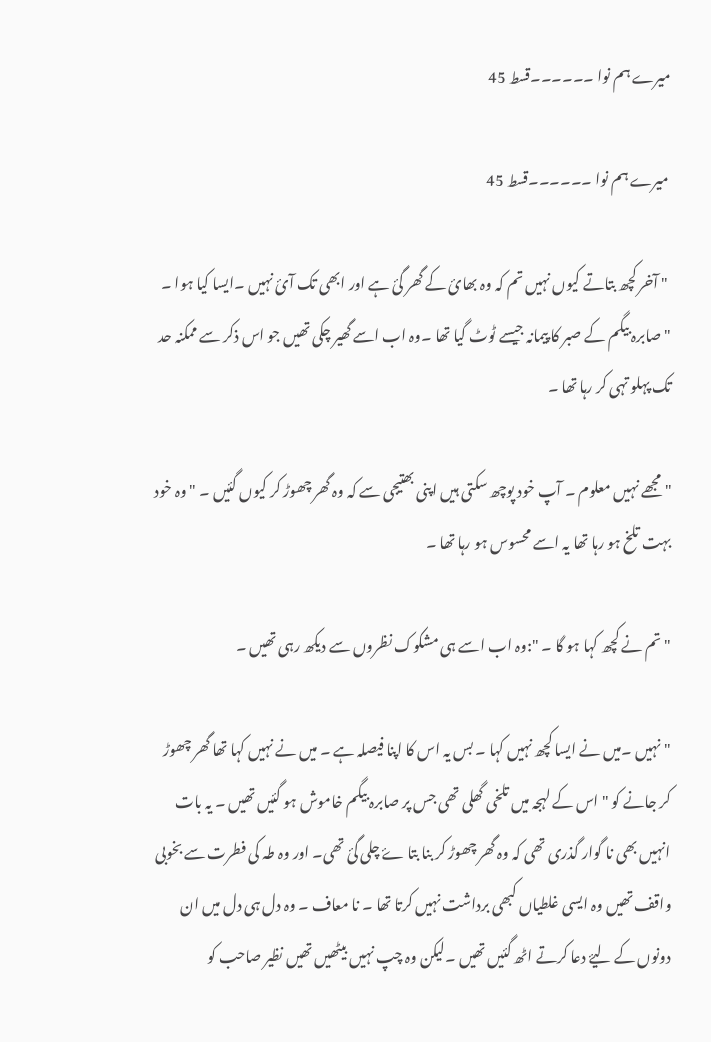میرے ہم نوا ۔۔۔۔۔۔قسط 45

 میرے ہم نوا ۔۔۔۔۔۔قسط 45

 " آخر کچھ بتاتے کیوں نہیں تم کہ وہ بھائ کے گھر گئ ہے اور ابھی تک آئ نہیں ۔ایسا کیا ہوا ۔ " صابرہ بیگم کے صبر کا پیمانہ جیسے ٹوٹ گیا تھا ۔وہ اب اسے گھیر چکی تھیں جو اس ذکر سے ممکنہ حد تک پہلو تہی کر رہا تھا ۔

" مجھے نہیں معلوم ۔ آپ خود پوچھ سکتی ہیں اپنی بھتیجی سے کہ وہ گھر چھوڑ کر کیوں گئیں ۔ " وہ خود بہت تلخ ہو رہا تھا یہ اسے محسوس ہو رہا تھا ۔

" تم نے کچھ کہا ہو گا ۔ ":وہ اب اسے ہی مشکوک نظروں سے دیکھ رہی تھیں ۔

" نہیں ۔میں نے ایسا کچھ نہیں کہا ۔ بس یہ اس کا اپنا فیصلہ ہے ۔ میں نے نہیں کہا تھا گھر چھوڑ کر جانے کو " اس کے لہجہ میں تلخی گھلی تھی جس پر صابرہ بیگم خاموش ہو گئیں تھیں ۔ یہ بات انہیں بھی نا گوار گذری تھی کہ وہ گھر چھوڑ کر بنا بتا ۓ چلی گئ تھی۔ اور وہ طہ کی فطرت سے بخوبی واقف تھیں وہ ایسی غلطیاں کبھی برداشت نہیں کرتا تھا ۔ نا معاف ۔ وہ دل ہی دل میں ان دونوں کے لیۓ دعا کرتے اٹھ گئیں تھیں ۔لیکن وہ چپ نہیں بیٹھیں تھیں نظیر صاحب کو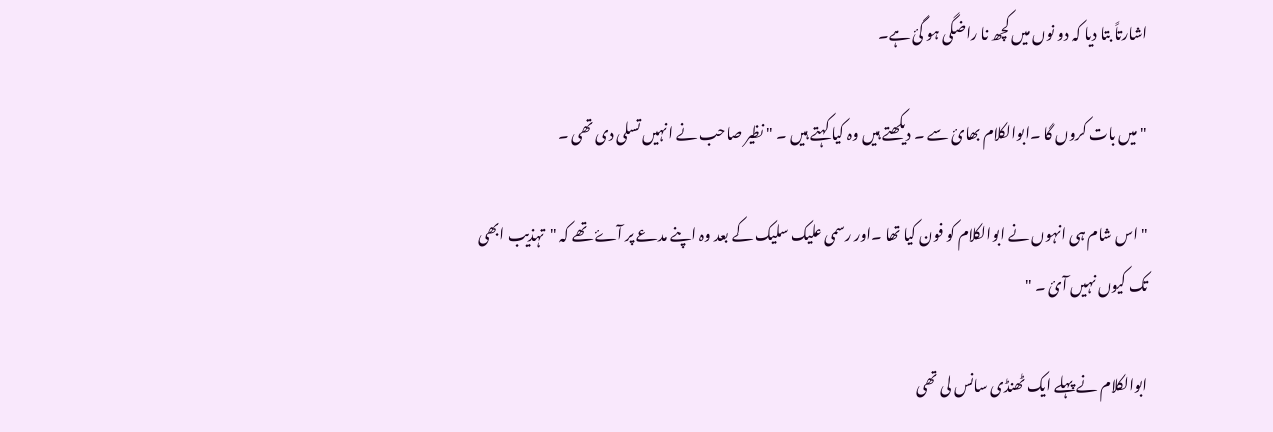اشارتاً بتا دیا کہ دو نوں میں کچھ نا راضگی ہو گئ ہے۔

" میں بات کروں گا ۔ابوالکلام بھائ سے ۔ دیکھتے ہیں وہ کیا کہتے ہیں ۔ " نظیر صاحب نے انہیں تسلی دی تھی ۔

" اس شام ہی انہوں نے ابوالکلام کو فون کیا تھا ۔اور رسمی علیک سلیک کے بعد وہ اپنے مدعے پر آۓ تھے کہ "تہذیب ابھی تک کیوں نہیں آئ ۔ "

ابوالکلام نے پہلے ایک ٹھنڈی سانس لی تھی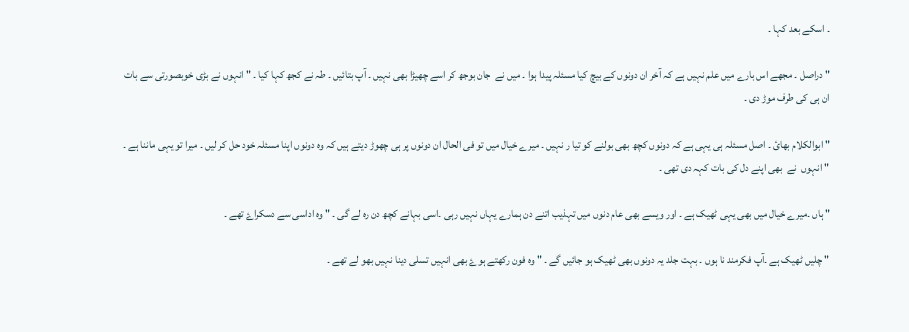۔ اسکے بعد کہا ۔

" دراصل ۔ مجھے اس بارے میں علم نہیں ہے کہ آخر ان دونوں کے بیچ کیا مسئلہ پیدا ہوا ۔ میں نے  جان بوجھ کر اسے چھیڑا بھی نہیں ۔ آپ بتائیں ۔ طہ نے کجھ کہا کیا ۔ " انہوں نے بڑی خوبصورتی سے بات ان ہی کی طرف موڑ دی ۔

" ابوالکلام بھائ ۔ اصل مسئلہ ہی یہی ہے کہ دونوں کچھ بھی بولنے کو تیا ر نہیں ۔ میرے خیال میں تو فی الحال ان دونوں پر ہی چھوڑ دیتے ہیں کہ وہ دونوں اپنا مسئلہ خود حل کر لیں ۔ میرا تو یہی ماننا ہے ۔ " انہوں  نے  بھی اپنے دل کی بات کہہ دی تھی ۔

" ہاں ۔میرے خیال میں بھی یہی ٹھیک ہے ۔ اور ویسے بھی عام دنوں میں تہذیب اتنے دن ہمارے یہاں نہیں رہی ۔اسی بہانے کچھ دن رہ لے گی ۔ " وہ اداسی سے دسکراۓ تھے ۔

" چلیں ٹھیک ہے ۔آپ فکرمند نا ہوں ۔ بہت جلد یہ دونوں بھی ٹھیک ہو جائیں گے ۔ " وہ فون رکھتے ہوۓ بھی انہیں تسلی دینا نہیں بھو لے تھے ۔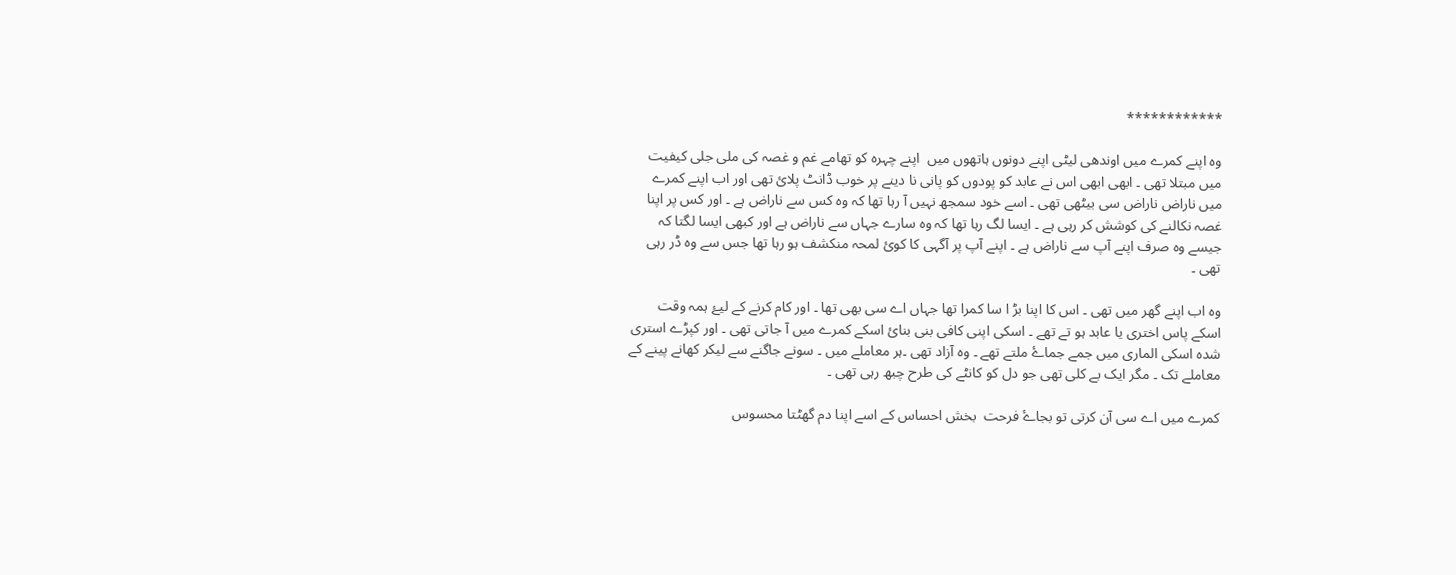************

وہ اپنے کمرے میں اوندھی لیٹی اپنے دونوں ہاتھوں میں  اپنے چہرہ کو تھامے غم و غصہ کی ملی جلی کیفیت میں مبتلا تھی ۔ ابھی ابھی اس نے عابد کو پودوں کو پانی نا دینے پر خوب ڈانٹ پلائ تھی اور اب اپنے کمرے میں ناراض ناراض سی بیٹھی تھی ۔ اسے خود سمجھ نہیں آ رہا تھا کہ وہ کس سے ناراض ہے ۔ اور کس پر اپنا غصہ نکالنے کی کوشش کر رہی ہے ۔ ایسا لگ رہا تھا کہ وہ سارے جہاں سے ناراض ہے اور کبھی ایسا لگتا کہ جیسے وہ صرف اپنے آپ سے ناراض ہے ۔ اپنے آپ پر آگہی کا کوئ لمحہ منکشف ہو رہا تھا جس سے وہ ڈر رہی تھی ۔

وہ اب اپنے گھر میں تھی ۔ اس کا اپنا بڑ ا سا کمرا تھا جہاں اے سی بھی تھا ۔ اور کام کرنے کے لیۓ ہمہ وقت اسکے پاس اختری یا عابد ہو تے تھے ۔ اسکی اپنی کافی بنی بنائ اسکے کمرے میں آ جاتی تھی ۔ اور کپڑے استری شدہ اسکی الماری میں جمے جماۓ ملتے تھے ۔ وہ آزاد تھی ۔ہر معاملے میں ۔ سونے جاگنے سے لیکر کھانے پینے کے معاملے تک ۔ مگر ایک بے کلی تھی جو دل کو کانٹے کی طرح چبھ رہی تھی ۔

کمرے میں اے سی آن کرتی تو بجاۓ فرحت  بخش احساس کے اسے اپنا دم گھٹتا محسوس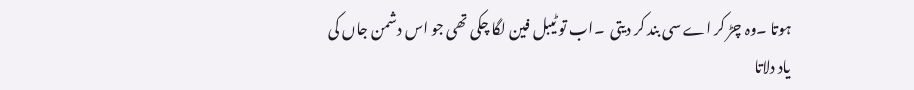ہوتا ۔وہ چڑ کر اے سی بند کر دیتی  ۔اب تو ٹیبل فین لگا چکی تھی جو اس دشمن جاں کی یاد دلاتا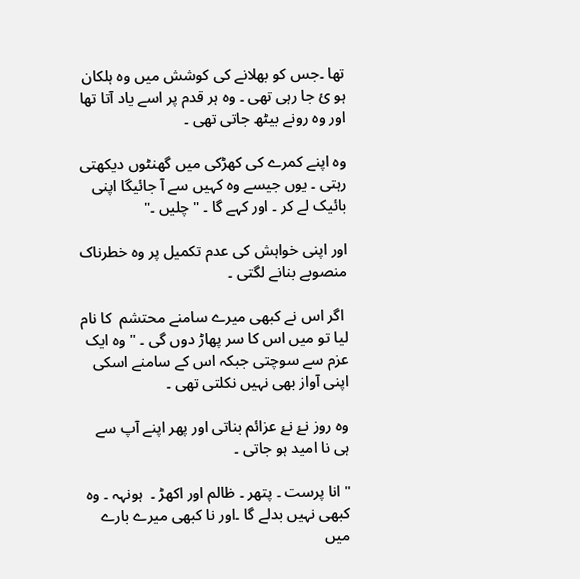تھا ۔جس کو بھلانے کی کوشش میں وہ ہلکان ہو ئ جا رہی تھی ۔ وہ ہر قدم پر اسے یاد آتا تھا اور وہ رونے بیٹھ جاتی تھی ۔

وہ اپنے کمرے کی کھڑکی میں گھنٹوں دیکھتی رہتی ۔ یوں جیسے وہ کہیں سے آ جائیگا اپنی بائیک لے کر ۔ اور کہے گا ۔ " چلیں ۔"

اور اپنی خواہش کی عدم تکمیل پر وہ خطرناک منصوبے بنانے لگتی ۔

 اگر اس نے کبھی میرے سامنے محتشم  کا نام لیا تو میں اس کا سر پھاڑ دوں گی ۔ " وہ ایک عزم سے سوچتی جبکہ اس کے سامنے اسکی اپنی آواز بھی نہیں نکلتی تھی ۔

وہ روز نۓ نۓ عزائم بناتی اور پھر اپنے آپ سے ہی نا امید ہو جاتی ۔

" انا پرست ۔ پتھر ۔ ظالم اور اکھڑ ۔  ہونہہ ۔ وہ کبھی نہیں بدلے گا ۔اور نا کبھی میرے بارے میں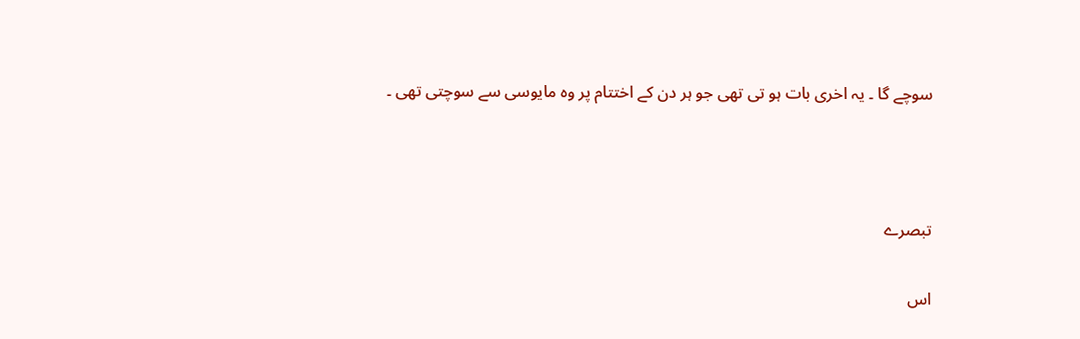سوچے گا ۔ یہ اخری بات ہو تی تھی جو ہر دن کے اختتام پر وہ مایوسی سے سوچتی تھی ۔



تبصرے

اس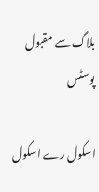بلاگ سے مقبول پوسٹس

اسکول رے اسکول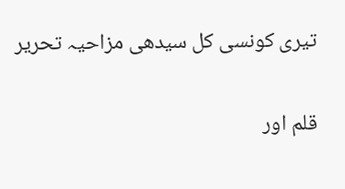تیری کونسی کل سیدھی مزاحیہ تحریر

قلم اور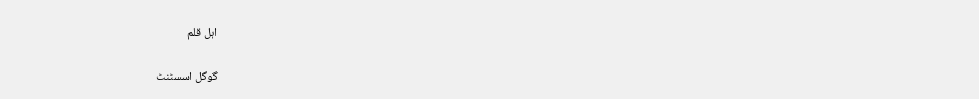اہل قلم

گوگل اسسٹنٹ